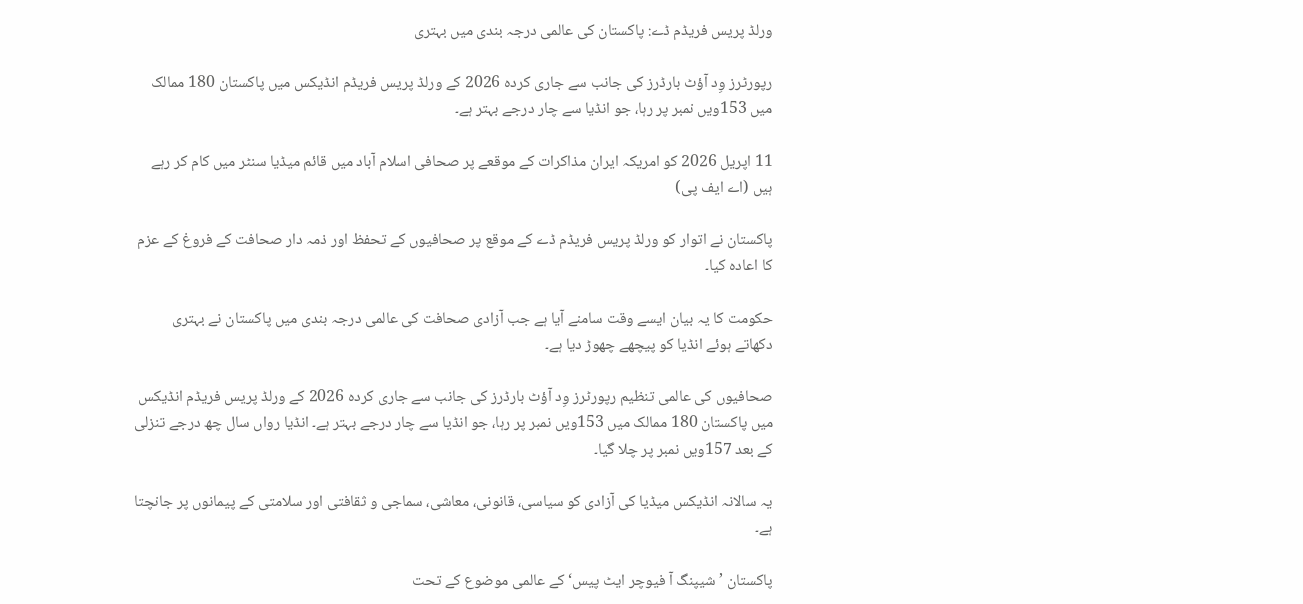ورلڈ پریس فریڈم ڈے: پاکستان کی عالمی درجہ بندی میں بہتری

رپورٹرز وِد آؤٹ بارڈرز کی جانب سے جاری کردہ 2026 کے ورلڈ پریس فریڈم انڈیکس میں پاکستان 180 ممالک میں 153ویں نمبر پر رہا، جو انڈیا سے چار درجے بہتر ہے۔

11 اپریل 2026 کو امریکہ ایران مذاکرات کے موقعے پر صحافی اسلام آباد میں قائم میڈیا سنٹر میں کام کر رہے ہیں (اے ایف پی)

پاکستان نے اتوار کو ورلڈ پریس فریڈم ڈے کے موقع پر صحافیوں کے تحفظ اور ذمہ دار صحافت کے فروغ کے عزم کا اعادہ کیا۔

حکومت کا یہ بیان ایسے وقت سامنے آیا ہے جب آزادی صحافت کی عالمی درجہ بندی میں پاکستان نے بہتری دکھاتے ہوئے انڈیا کو پیچھے چھوڑ دیا ہے۔

صحافیوں کی عالمی تنظیم رپورٹرز وِد آؤٹ بارڈرز کی جانب سے جاری کردہ 2026 کے ورلڈ پریس فریڈم انڈیکس میں پاکستان 180 ممالک میں 153ویں نمبر پر رہا، جو انڈیا سے چار درجے بہتر ہے۔ انڈیا رواں سال چھ درجے تنزلی کے بعد 157ویں نمبر پر چلا گیا۔

یہ سالانہ انڈیکس میڈیا کی آزادی کو سیاسی، قانونی، معاشی، سماجی و ثقافتی اور سلامتی کے پیمانوں پر جانچتا ہے۔

پاکستان ’شیپنگ آ فیوچر ایٹ پیس‘ کے عالمی موضوع کے تحت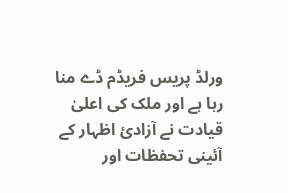ورلڈ پریس فریڈم ڈے منا رہا ہے اور ملک کی اعلیٰ قیادت نے آزادیٔ اظہار کے آئینی تحفظات اور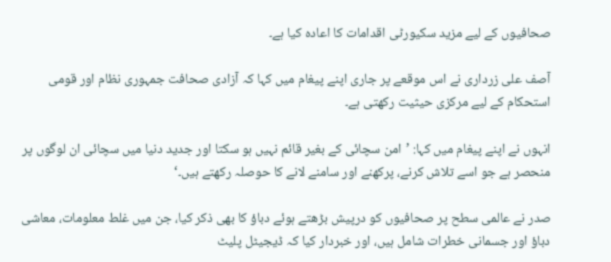صحافیوں کے لیے مزید سکیورٹی اقدامات کا اعادہ کیا ہے۔

آصف علی زرداری نے اس موقعے پر جاری اپنے پیغام میں کہا کہ آزادی صحافت جمہوری نظام اور قومی استحکام کے لیے مرکزی حیثیت رکھتی ہے۔

انہوں نے اپنے پیغام میں کہا: ’امن سچائی کے بغیر قائم نہیں ہو سکتا اور جدید دنیا میں سچائی ان لوگوں پر منحصر ہے جو اسے تلاش کرنے، پرکھنے اور سامنے لانے کا حوصلہ رکھتے ہیں۔‘

صدر نے عالمی سطح پر صحافیوں کو درپیش بڑھتے ہوئے دباؤ کا بھی ذکر کیا، جن میں غلط معلومات، معاشی دباؤ اور جسمانی خطرات شامل ہیں، اور خبردار کیا کہ ڈیجیٹل پلیٹ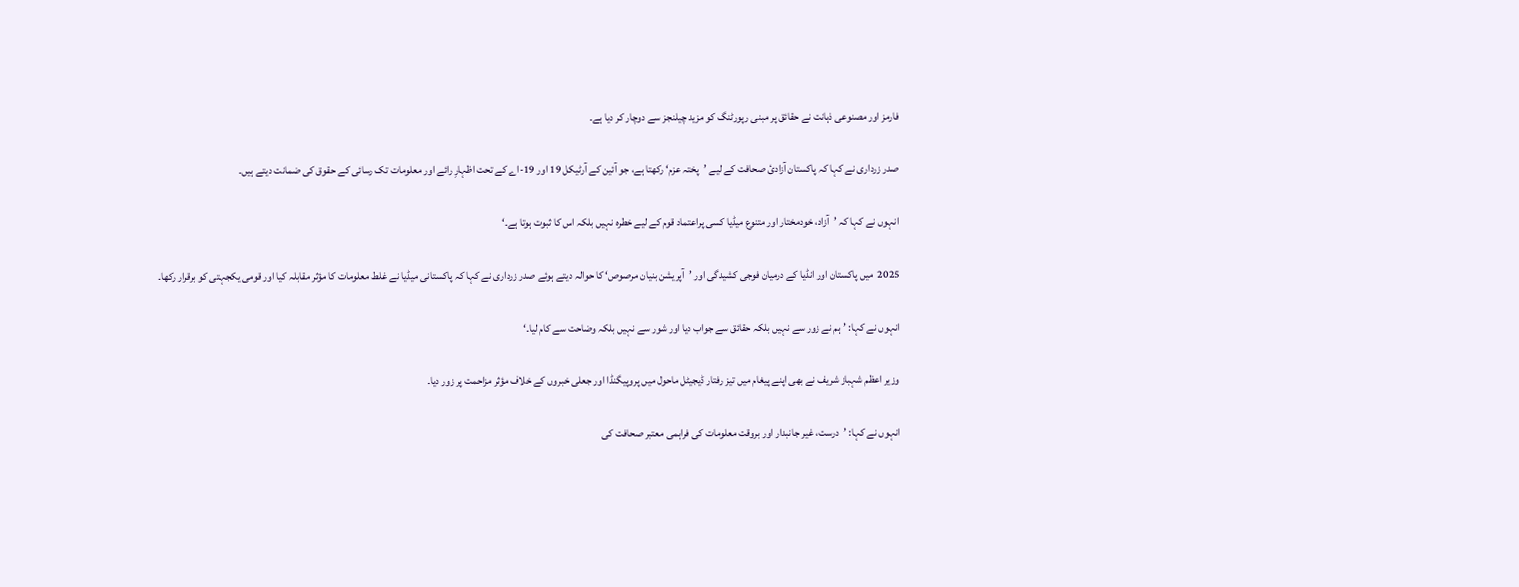فارمز اور مصنوعی ذہانت نے حقائق پر مبنی رپورٹنگ کو مزید چیلنجز سے دوچار کر دیا ہے۔

صدر زرداری نے کہا کہ پاکستان آزادیٔ صحافت کے لیے ’پختہ عزم‘ رکھتا ہے، جو آئین کے آرٹیکل 19 اور 19-اے کے تحت اظہارِ رائے اور معلومات تک رسائی کے حقوق کی ضمانت دیتے ہیں۔

انہوں نے کہا کہ ’آزاد، خودمختار اور متنوع میڈیا کسی پراعتماد قوم کے لیے خطرہ نہیں بلکہ اس کا ثبوت ہوتا ہے۔‘

2025  میں پاکستان اور انڈیا کے درمیان فوجی کشیدگی اور ’آپریشن بنیان مرصوص‘ کا حوالہ دیتے ہوئے صدر زرداری نے کہا کہ پاکستانی میڈیا نے غلط معلومات کا مؤثر مقابلہ کیا اور قومی یکجہتی کو برقرار رکھا۔

انہوں نے کہا: ’ہم نے زور سے نہیں بلکہ حقائق سے جواب دیا اور شور سے نہیں بلکہ وضاحت سے کام لیا۔‘

وزیر اعظم شہباز شریف نے بھی اپنے پیغام میں تیز رفتار ڈیجیٹل ماحول میں پروپیگنڈا اور جعلی خبروں کے خلاف مؤثر مزاحمت پر زور دیا۔

انہوں نے کہا: ’درست، غیر جانبدار اور بروقت معلومات کی فراہمی معتبر صحافت کی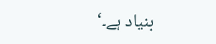بنیاد ہے۔‘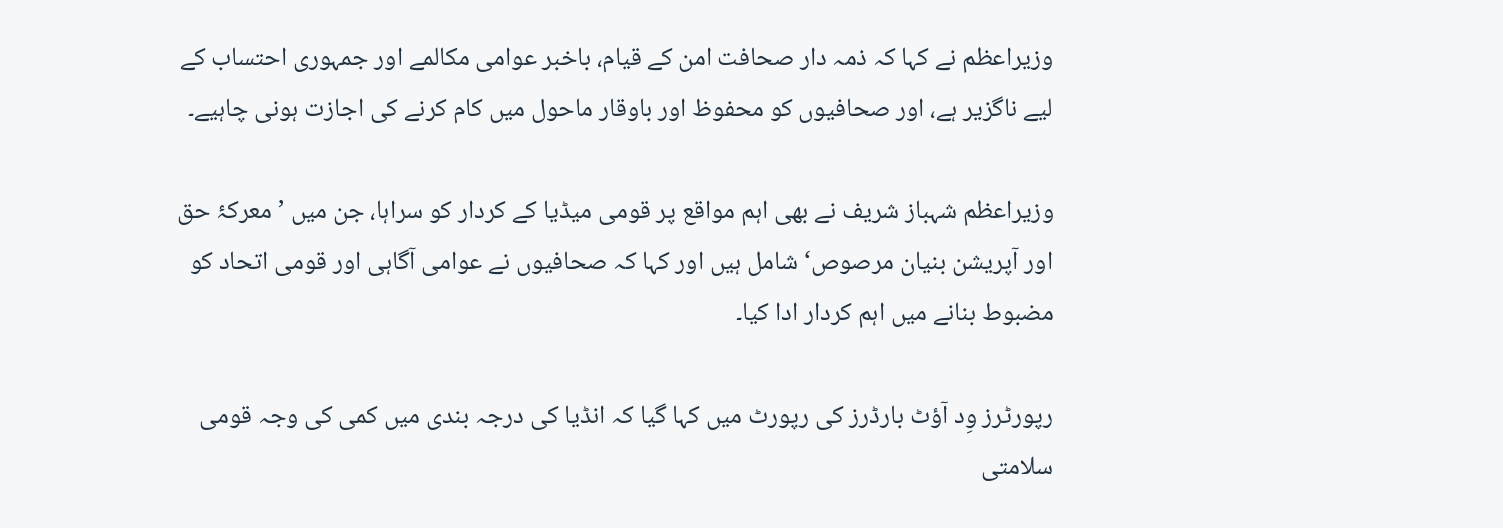وزیراعظم نے کہا کہ ذمہ دار صحافت امن کے قیام، باخبر عوامی مکالمے اور جمہوری احتساب کے لیے ناگزیر ہے، اور صحافیوں کو محفوظ اور باوقار ماحول میں کام کرنے کی اجازت ہونی چاہیے۔

وزیراعظم شہباز شریف نے بھی اہم مواقع پر قومی میڈیا کے کردار کو سراہا، جن میں ’معرکۂ حق اور آپریشن بنیان مرصوص‘ شامل ہیں اور کہا کہ صحافیوں نے عوامی آگاہی اور قومی اتحاد کو مضبوط بنانے میں اہم کردار ادا کیا۔

رپورٹرز وِد آؤٹ بارڈرز کی رپورٹ میں کہا گیا کہ انڈیا کی درجہ بندی میں کمی کی وجہ قومی سلامتی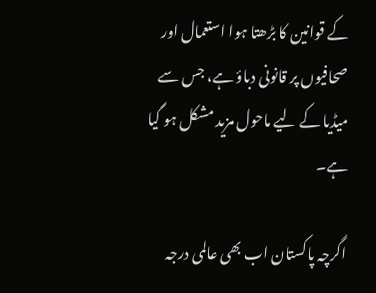کے قوانین کا بڑھتا ہوا استعمال اور صحافیوں پر قانونی دباؤ ہے، جس سے میڈیا کے لیے ماحول مزید مشکل ہو گیا ہے۔

اگرچہ پاکستان اب بھی عالمی درجہ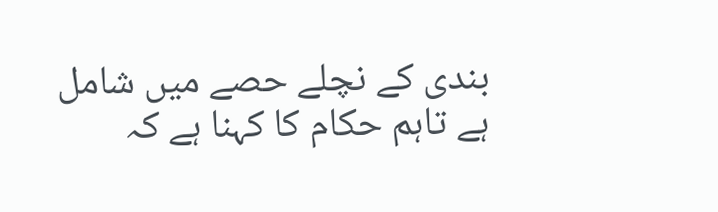بندی کے نچلے حصے میں شامل ہے تاہم حکام کا کہنا ہے کہ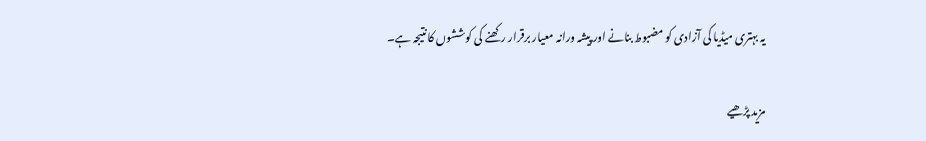یہ بہتری میڈیا کی آزادی کو مضبوط بنانے اور پیشہ ورانہ معیار برقرار رکھنے کی کوششوں کا نتیجہ ہے۔

مزید پڑھیے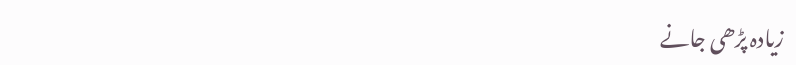زیادہ پڑھی جانے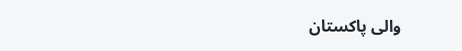والی پاکستان